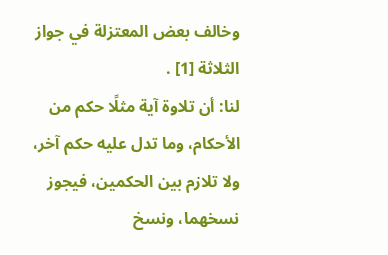وخالف بعض المعتزلة في جواز الثلاثة [1] .
لنا: أن تلاوة آية مثلًا حكم من الأحكام، وما تدل عليه حكم آخر، ولا تلازم بين الحكمين، فيجوز نسخهما، ونسخ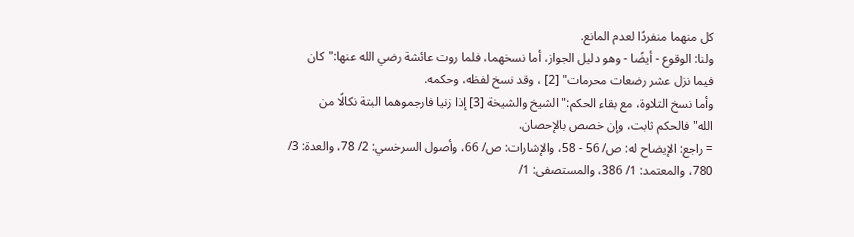كل منهما منفردًا لعدم المانع.
ولنا: الوقوع - أيضًا - وهو دليل الجواز، أما نسخهما، فلما روت عائشة رضي الله عنها:"كان فيما نزل عشر رضعات محرمات" [2] ، وقد نسخ لفظه، وحكمه.
وأما نسخ التلاوة، مع بقاء الحكم:"الشيخ والشيخة [3] إذا زنيا فارجموهما البتة نكالًا من الله"فالحكم ثابت، وإن خصص بالإحصان.
= راجع: الإيضاح له: ص/ 56 - 58، والإشارات: ص/ 66، وأصول السرخسي: 2/ 78، والعدة: 3/ 780، والمعتمد: 1/ 386، والمستصفى: 1/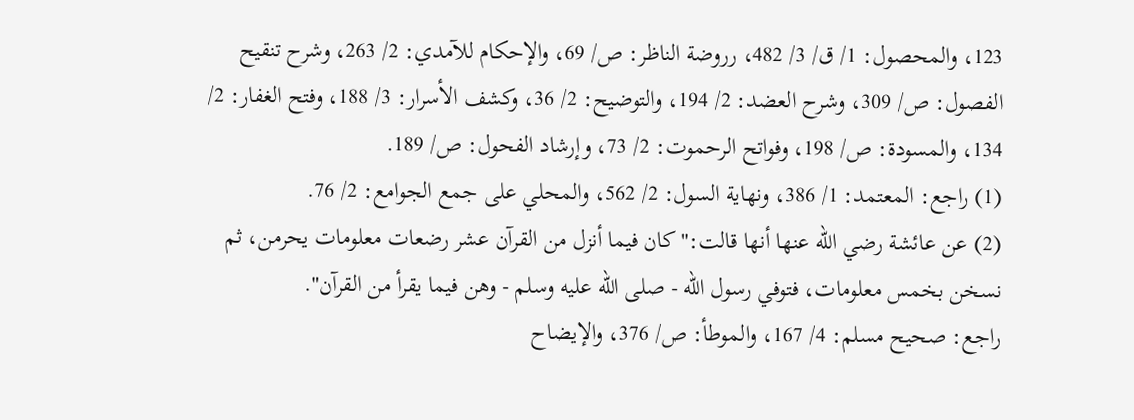123، والمحصول: 1/ ق/ 3/ 482، رروضة الناظر: ص/ 69، والإحكام للآمدي: 2/ 263، وشرح تنقيح الفصول: ص/ 309، وشرح العضد: 2/ 194، والتوضيح: 2/ 36، وكشف الأسرار: 3/ 188، وفتح الغفار: 2/ 134، والمسودة: ص/ 198، وفواتح الرحموت: 2/ 73، وإرشاد الفحول: ص/ 189.
(1) راجع: المعتمد: 1/ 386، ونهاية السول: 2/ 562، والمحلي على جمع الجوامع: 2/ 76.
(2) عن عائشة رضي الله عنها أنها قالت:"كان فيما أنزل من القرآن عشر رضعات معلومات يحرمن، ثم نسخن بخمس معلومات، فتوفي رسول الله - صلى الله عليه وسلم - وهن فيما يقرأ من القرآن".
راجع: صحيح مسلم: 4/ 167، والموطأ: ص/ 376، والإيضاح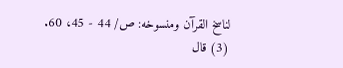لناسخ القرآن ومنسوخه: ص/ 44 - 45، 60.
(3) قال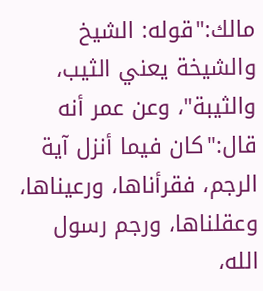مالك:"قوله: الشيخ والشيخة يعني الثيب، والثيبة"، وعن عمر أنه قال:"كان فيما أنزل آية الرجم، فقرأناها، ورعيناها، وعقلناها، ورجم رسول الله،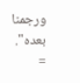ورجمنا بعده". =